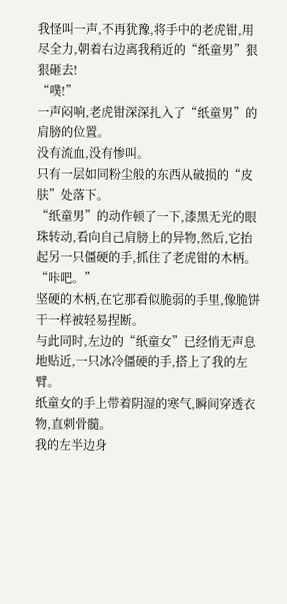我怪叫一声,不再犹豫,将手中的老虎钳,用尽全力,朝着右边离我稍近的“纸童男”狠狠砸去!
“噗!”
一声闷响,老虎钳深深扎入了“纸童男”的肩膀的位置。
没有流血,没有惨叫。
只有一层如同粉尘般的东西从破损的“皮肤”处落下。
“纸童男”的动作顿了一下,漆黑无光的眼珠转动,看向自己肩膀上的异物,然后,它抬起另一只僵硬的手,抓住了老虎钳的木柄。
“咔吧。”
坚硬的木柄,在它那看似脆弱的手里,像脆饼干一样被轻易捏断。
与此同时,左边的“纸童女”已经悄无声息地贴近,一只冰冷僵硬的手,搭上了我的左臂。
纸童女的手上带着阴湿的寒气,瞬间穿透衣物,直刺骨髓。
我的左半边身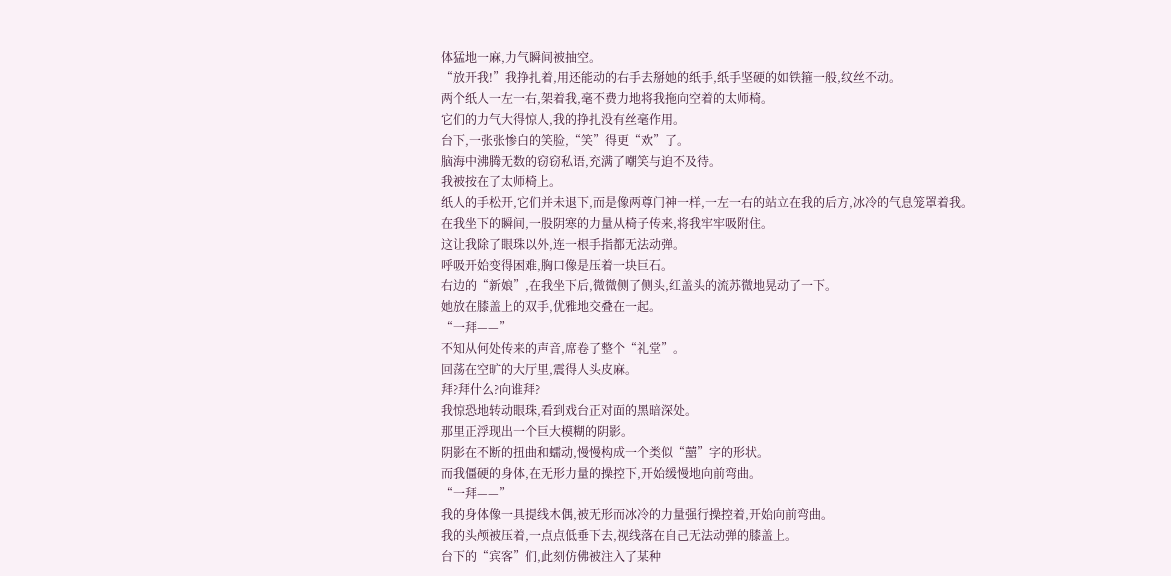体猛地一麻,力气瞬间被抽空。
“放开我!”我挣扎着,用还能动的右手去掰她的纸手,纸手坚硬的如铁箍一般,纹丝不动。
两个纸人一左一右,架着我,毫不费力地将我拖向空着的太师椅。
它们的力气大得惊人,我的挣扎没有丝毫作用。
台下,一张张惨白的笑脸,“笑”得更“欢”了。
脑海中沸腾无数的窃窃私语,充满了嘲笑与迫不及待。
我被按在了太师椅上。
纸人的手松开,它们并未退下,而是像两尊门神一样,一左一右的站立在我的后方,冰冷的气息笼罩着我。
在我坐下的瞬间,一股阴寒的力量从椅子传来,将我牢牢吸附住。
这让我除了眼珠以外,连一根手指都无法动弹。
呼吸开始变得困难,胸口像是压着一块巨石。
右边的“新娘”,在我坐下后,微微侧了侧头,红盖头的流苏微地晃动了一下。
她放在膝盖上的双手,优雅地交叠在一起。
“一拜——”
不知从何处传来的声音,席卷了整个“礼堂”。
回荡在空旷的大厅里,震得人头皮麻。
拜?拜什么?向谁拜?
我惊恐地转动眼珠,看到戏台正对面的黑暗深处。
那里正浮现出一个巨大模糊的阴影。
阴影在不断的扭曲和蠕动,慢慢构成一个类似“囍”字的形状。
而我僵硬的身体,在无形力量的操控下,开始缓慢地向前弯曲。
“一拜——”
我的身体像一具提线木偶,被无形而冰冷的力量强行操控着,开始向前弯曲。
我的头颅被压着,一点点低垂下去,视线落在自己无法动弹的膝盖上。
台下的“宾客”们,此刻仿佛被注入了某种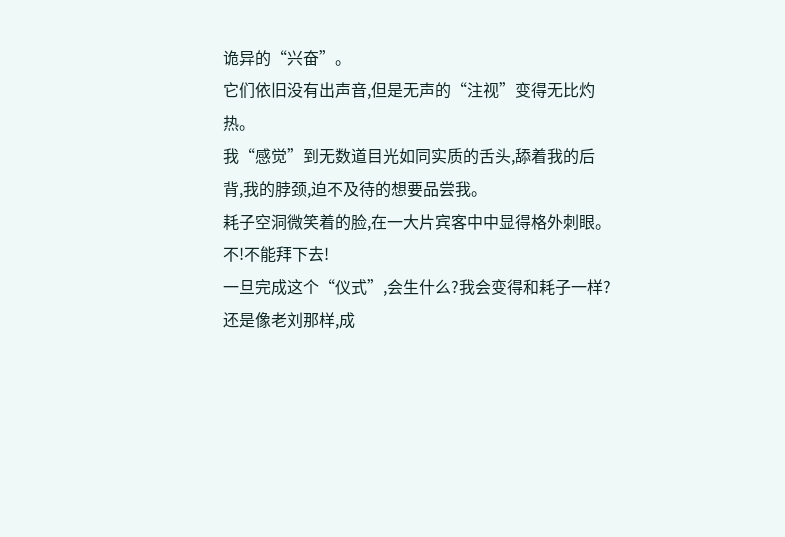诡异的“兴奋”。
它们依旧没有出声音,但是无声的“注视”变得无比灼热。
我“感觉”到无数道目光如同实质的舌头,舔着我的后背,我的脖颈,迫不及待的想要品尝我。
耗子空洞微笑着的脸,在一大片宾客中中显得格外刺眼。
不!不能拜下去!
一旦完成这个“仪式”,会生什么?我会变得和耗子一样?
还是像老刘那样,成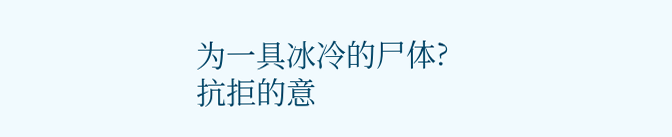为一具冰冷的尸体?
抗拒的意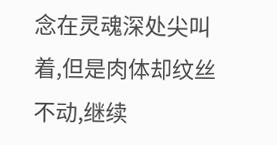念在灵魂深处尖叫着,但是肉体却纹丝不动,继续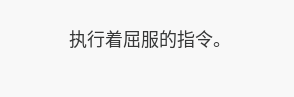执行着屈服的指令。